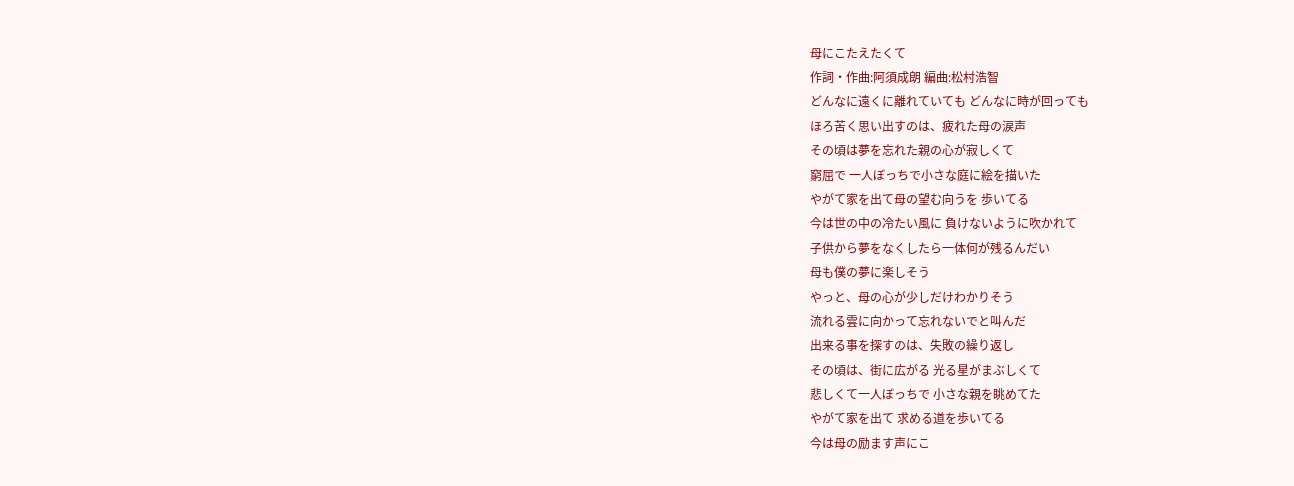母にこたえたくて
作詞・作曲:阿須成朗 編曲:松村浩智
どんなに遠くに離れていても どんなに時が回っても
ほろ苦く思い出すのは、疲れた母の涙声
その頃は夢を忘れた親の心が寂しくて
窮屈で 一人ぼっちで小さな庭に絵を描いた
やがて家を出て母の望む向うを 歩いてる
今は世の中の冷たい風に 負けないように吹かれて
子供から夢をなくしたら一体何が残るんだい
母も僕の夢に楽しそう
やっと、母の心が少しだけわかりそう
流れる雲に向かって忘れないでと叫んだ
出来る事を探すのは、失敗の繰り返し
その頃は、街に広がる 光る星がまぶしくて
悲しくて一人ぼっちで 小さな親を眺めてた
やがて家を出て 求める道を歩いてる
今は母の励ます声にこ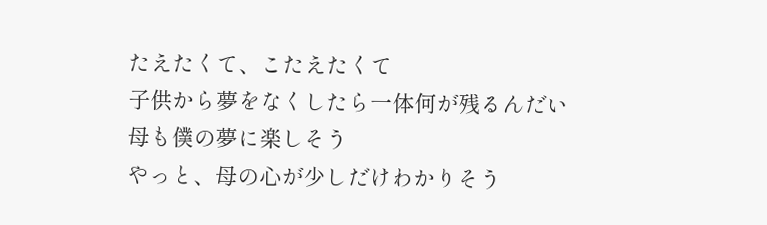たえたくて、こたえたくて
子供から夢をなくしたら一体何が残るんだい
母も僕の夢に楽しそう
やっと、母の心が少しだけわかりそう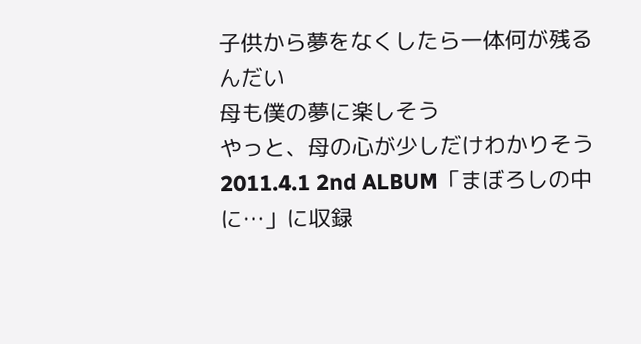子供から夢をなくしたら一体何が残るんだい
母も僕の夢に楽しそう
やっと、母の心が少しだけわかりそう
2011.4.1 2nd ALBUM「まぼろしの中に…」に収録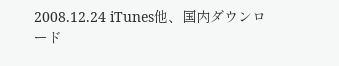2008.12.24 iTunes他、国内ダウンロード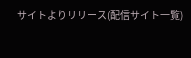サイトよりリリース(配信サイト一覧)